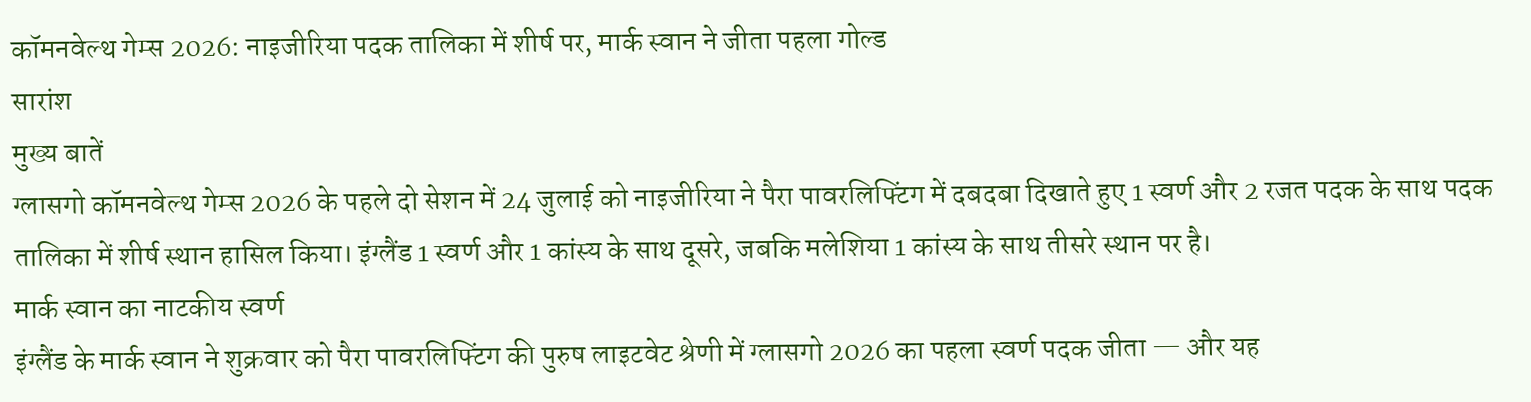कॉमनवेल्थ गेम्स 2026: नाइजीरिया पदक तालिका में शीर्ष पर, मार्क स्वान ने जीता पहला गोल्ड
सारांश
मुख्य बातें
ग्लासगो कॉमनवेल्थ गेम्स 2026 के पहले दो सेशन में 24 जुलाई को नाइजीरिया ने पैरा पावरलिफ्टिंग में दबदबा दिखाते हुए 1 स्वर्ण और 2 रजत पदक के साथ पदक तालिका में शीर्ष स्थान हासिल किया। इंग्लैंड 1 स्वर्ण और 1 कांस्य के साथ दूसरे, जबकि मलेशिया 1 कांस्य के साथ तीसरे स्थान पर है।
मार्क स्वान का नाटकीय स्वर्ण
इंग्लैंड के मार्क स्वान ने शुक्रवार को पैरा पावरलिफ्टिंग की पुरुष लाइटवेट श्रेणी में ग्लासगो 2026 का पहला स्वर्ण पदक जीता — और यह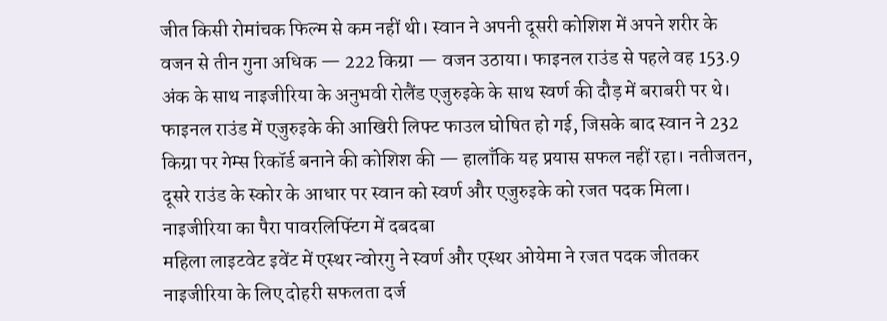जीत किसी रोमांचक फिल्म से कम नहीं थी। स्वान ने अपनी दूसरी कोशिश में अपने शरीर के वजन से तीन गुना अधिक — 222 किग्रा — वजन उठाया। फाइनल राउंड से पहले वह 153.9 अंक के साथ नाइजीरिया के अनुभवी रोलैंड एजुरुइके के साथ स्वर्ण की दौड़ में बराबरी पर थे।
फाइनल राउंड में एजुरुइके की आखिरी लिफ्ट फाउल घोषित हो गई, जिसके बाद स्वान ने 232 किग्रा पर गेम्स रिकॉर्ड बनाने की कोशिश की — हालाँकि यह प्रयास सफल नहीं रहा। नतीजतन, दूसरे राउंड के स्कोर के आधार पर स्वान को स्वर्ण और एजुरुइके को रजत पदक मिला।
नाइजीरिया का पैरा पावरलिफ्टिंग में दबदबा
महिला लाइटवेट इवेंट में एस्थर न्वोरगु ने स्वर्ण और एस्थर ओयेमा ने रजत पदक जीतकर नाइजीरिया के लिए दोहरी सफलता दर्ज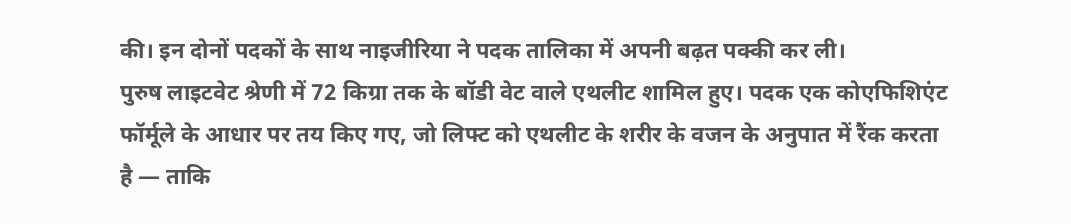की। इन दोनों पदकों के साथ नाइजीरिया ने पदक तालिका में अपनी बढ़त पक्की कर ली।
पुरुष लाइटवेट श्रेणी में 72 किग्रा तक के बॉडी वेट वाले एथलीट शामिल हुए। पदक एक कोएफिशिएंट फॉर्मूले के आधार पर तय किए गए, जो लिफ्ट को एथलीट के शरीर के वजन के अनुपात में रैंक करता है — ताकि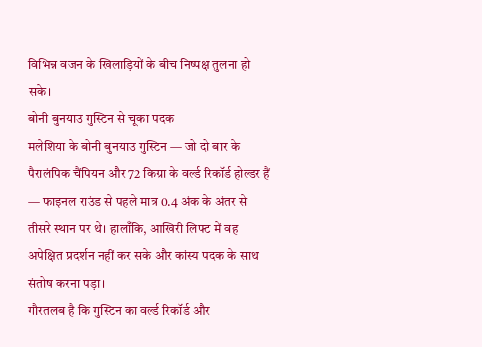विभिन्न वजन के खिलाड़ियों के बीच निष्पक्ष तुलना हो सके।
बोनी बुनयाउ गुस्टिन से चूका पदक
मलेशिया के बोनी बुनयाउ गुस्टिन — जो दो बार के पैरालंपिक चैंपियन और 72 किग्रा के वर्ल्ड रिकॉर्ड होल्डर हैं — फाइनल राउंड से पहले मात्र 0.4 अंक के अंतर से तीसरे स्थान पर थे। हालाँकि, आखिरी लिफ्ट में वह अपेक्षित प्रदर्शन नहीं कर सके और कांस्य पदक के साथ संतोष करना पड़ा।
गौरतलब है कि गुस्टिन का वर्ल्ड रिकॉर्ड और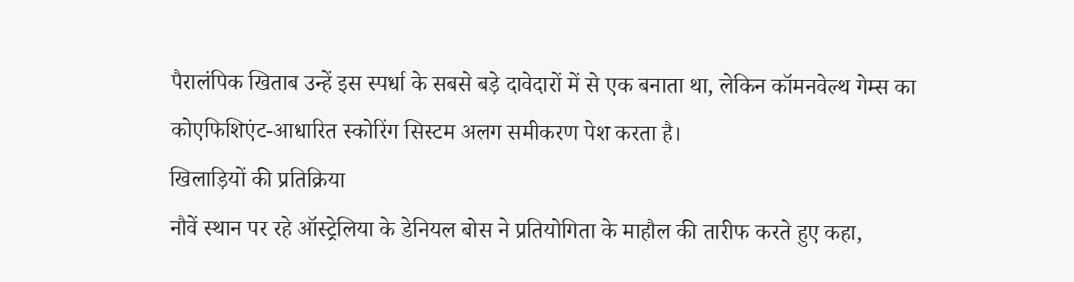पैरालंपिक खिताब उन्हें इस स्पर्धा के सबसे बड़े दावेदारों में से एक बनाता था, लेकिन कॉमनवेल्थ गेम्स का कोएफिशिएंट-आधारित स्कोरिंग सिस्टम अलग समीकरण पेश करता है।
खिलाड़ियों की प्रतिक्रिया
नौवें स्थान पर रहे ऑस्ट्रेलिया के डेनियल बोस ने प्रतियोगिता के माहौल की तारीफ करते हुए कहा,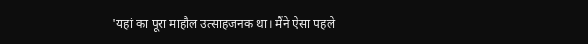'यहां का पूरा माहौल उत्साहजनक था। मैंने ऐसा पहले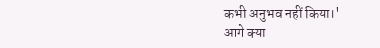कभी अनुभव नहीं किया।'
आगे क्या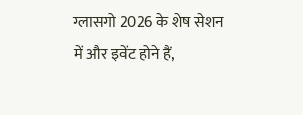ग्लासगो 2026 के शेष सेशन में और इवेंट होने हैं,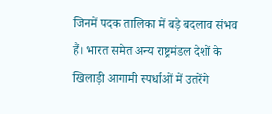जिनमें पदक तालिका में बड़े बदलाव संभव हैं। भारत समेत अन्य राष्ट्रमंडल देशों के खिलाड़ी आगामी स्पर्धाओं में उतरेंगे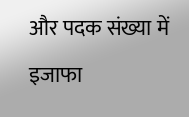और पदक संख्या में इजाफा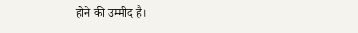होने की उम्मीद है।